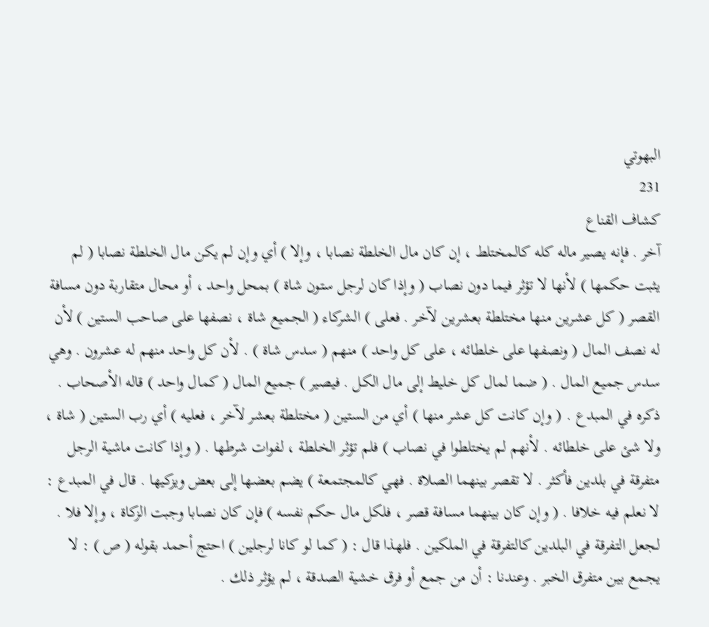البهوتي
231
كشاف القناع
آخر . فإنه يصير ماله كله كالمختلط ، إن كان مال الخلطة نصابا ، وإلا ) أي وإن لم يكن مال الخلطة نصابا ( لم يثبت حكمها ) لأنها لا تؤثر فيما دون نصاب ( وإذا كان لرجل ستون شاة ) بمحل واحد ، أو محال متقاربة دون مسافة القصر ( كل عشرين منها مختلطة بعشرين لآخر . فعلى ) الشركاء ( الجميع شاة ، نصفها على صاحب الستين ) لأن له نصف المال ( ونصفها على خلطائه ، على كل واحد ) منهم ( سدس شاة ) . لأن كل واحد منهم له عشرون . وهي سدس جميع المال . ( ضما لمال كل خليط إلى مال الكل . فيصير ) جميع المال ( كمال واحد ) قاله الأصحاب . ذكره في المبدع . ( وإن كانت كل عشر منها ) أي من الستين ( مختلطة بعشر لآخر ، فعليه ) أي رب الستين ( شاة ، ولا شئ على خلطائه . لأنهم لم يختلطوا في نصاب ) فلم تؤثر الخلطة ، لفوات شرطها . ( وإذا كانت ماشية الرجل متفرقة في بلدين فأكثر . لا تقصر بينهما الصلاة . فهي كالمجتمعة ) يضم بعضها إلى بعض ويزكيها . قال في المبدع : لا نعلم فيه خلافا . ( وإن كان بينهما مسافة قصر ، فلكل مال حكم نفسه ) فإن كان نصابا وجبت الزكاة ، وإلا فلا . لجعل التفرقة في البلدين كالتفرقة في الملكين . فلهذا قال : ( كما لو كانا لرجلين ) احتج أحمد بقوله ( ص ) : لا يجمع بين متفرق الخبر . وعندنا : أن من جمع أو فرق خشية الصدقة ، لم يؤثر ذلك .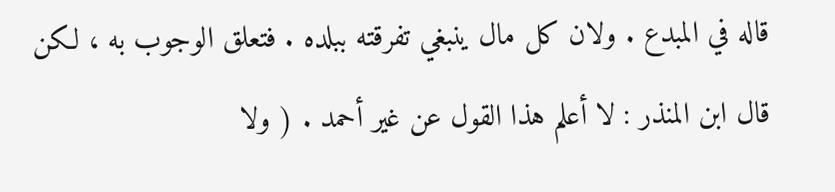قاله في المبدع . ولان كل مال ينبغي تفرقته ببلده . فتعلق الوجوب به ، لكن قال ابن المنذر : لا أعلم هذا القول عن غير أحمد . ( ولا